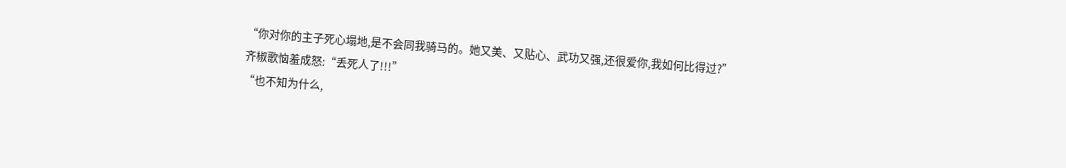“你对你的主子死心塌地,是不会同我骑马的。她又美、又贴心、武功又强,还很爱你,我如何比得过?”
齐椒歌恼羞成怒:“丢死人了!!!”
“也不知为什么,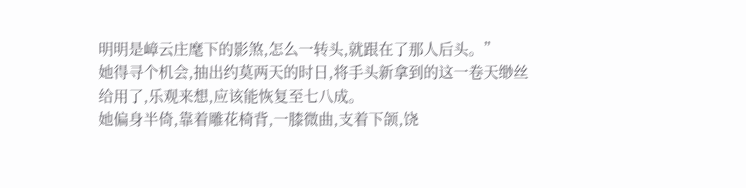明明是嶂云庄麾下的影煞,怎么一转头,就跟在了那人后头。”
她得寻个机会,抽出约莫两天的时日,将手头新拿到的这一卷天缈丝给用了,乐观来想,应该能恢复至七八成。
她偏身半倚,靠着雕花椅背,一膝微曲,支着下颌,饶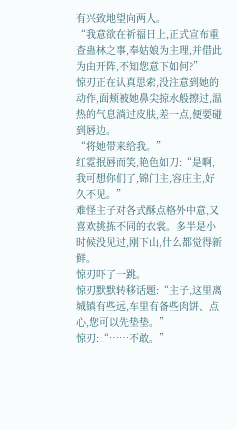有兴致地望向两人。
“我意欲在祈福日上,正式宣布重查蛊林之事,奉姑娘为主理,并借此为由开阵,不知您意下如何?”
惊刃正在认真思索,没注意到她的动作,面颊被她鼻尖掠水般擦过,温热的气息淌过皮肤,差一点,便要碰到唇边。
“将她带来给我。”
红霓抿唇而笑,艳色如刀:“是啊,我可想你们了,锦门主,容庄主,好久不见。”
难怪主子对各式酥点格外中意,又喜欢挑拣不同的衣裳。多半是小时候没见过,刚下山,什么都觉得新鲜。
惊刃吓了一跳。
惊刃默默转移话题:“主子,这里离城镇有些远,车里有备些肉饼、点心,您可以先垫垫。”
惊刃:“……不敢。”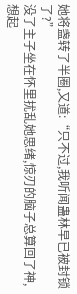她将盏转了半圈,又道:“只不过,我听闻蛊林早已被封锁了?”
没了主子坐在怀里扰乱她思绪,惊刃的脑子总算回了神,想起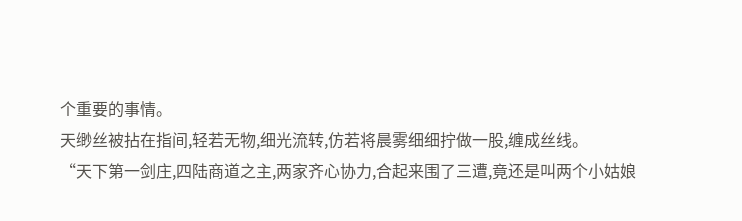个重要的事情。
天缈丝被拈在指间,轻若无物,细光流转,仿若将晨雾细细拧做一股,缠成丝线。
“天下第一剑庄,四陆商道之主,两家齐心协力,合起来围了三遭,竟还是叫两个小姑娘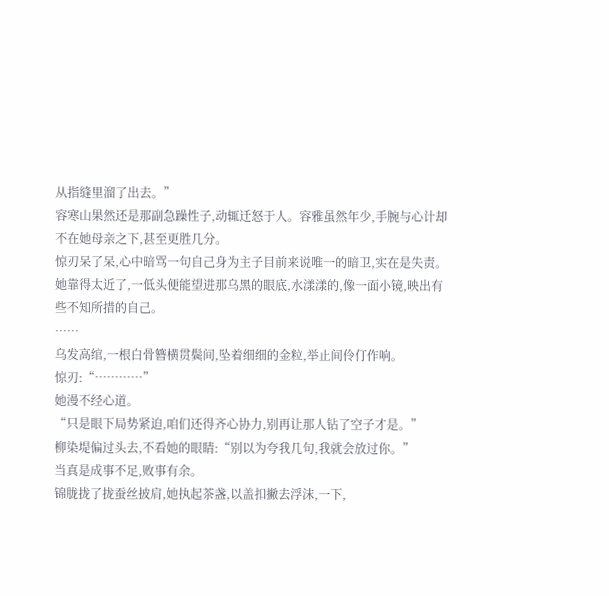从指缝里溜了出去。”
容寒山果然还是那副急躁性子,动辄迁怒于人。容雅虽然年少,手腕与心计却不在她母亲之下,甚至更胜几分。
惊刃呆了呆,心中暗骂一句自己身为主子目前来说唯一的暗卫,实在是失责。
她靠得太近了,一低头便能望进那乌黑的眼底,水漾漾的,像一面小镜,映出有些不知所措的自己。
……
乌发高绾,一根白骨簪横贯鬓间,坠着细细的金粒,举止间伶仃作响。
惊刃:“…………”
她漫不经心道。
“只是眼下局势紧迫,咱们还得齐心协力,别再让那人钻了空子才是。”
柳染堤偏过头去,不看她的眼睛:“别以为夸我几句,我就会放过你。”
当真是成事不足,败事有余。
锦胧拢了拢蚕丝披肩,她执起茶盏,以盖扣撇去浮沫,一下,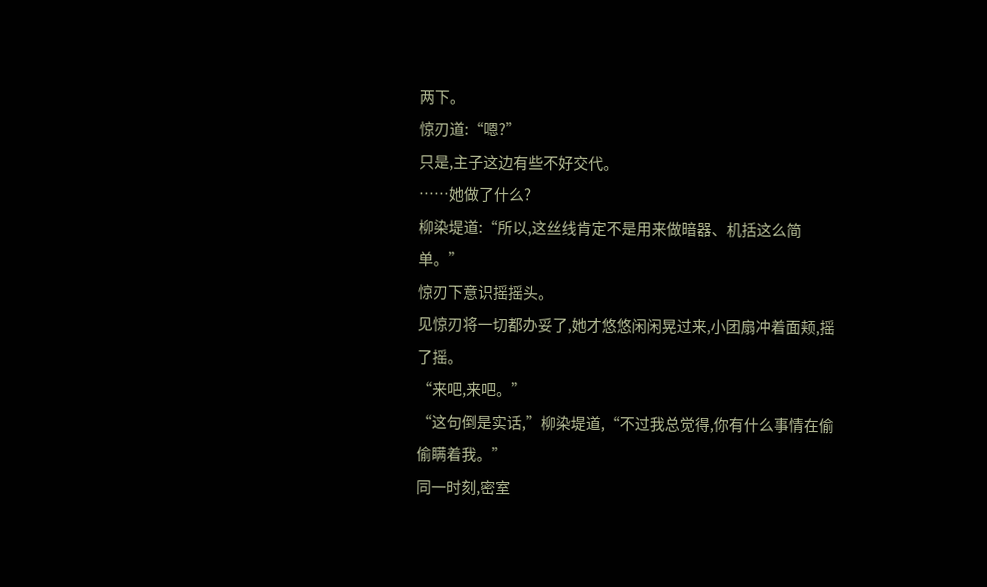两下。
惊刃道:“嗯?”
只是,主子这边有些不好交代。
……她做了什么?
柳染堤道:“所以,这丝线肯定不是用来做暗器、机括这么简单。”
惊刃下意识摇摇头。
见惊刃将一切都办妥了,她才悠悠闲闲晃过来,小团扇冲着面颊,摇了摇。
“来吧,来吧。”
“这句倒是实话,”柳染堤道,“不过我总觉得,你有什么事情在偷偷瞒着我。”
同一时刻,密室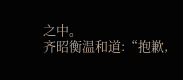之中。
齐昭衡温和道:“抱歉,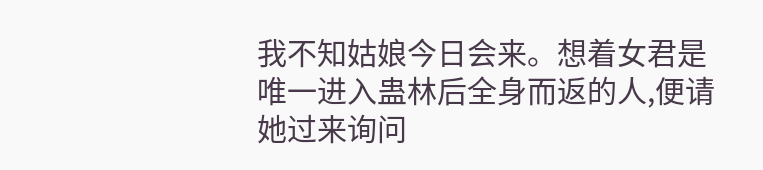我不知姑娘今日会来。想着女君是唯一进入蛊林后全身而返的人,便请她过来询问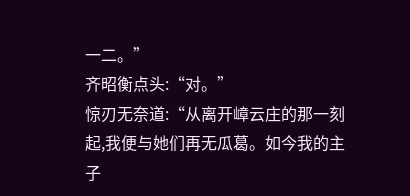一二。”
齐昭衡点头:“对。”
惊刃无奈道:“从离开嶂云庄的那一刻起,我便与她们再无瓜葛。如今我的主子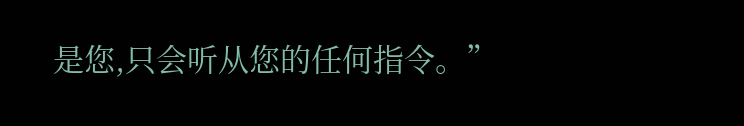是您,只会听从您的任何指令。”